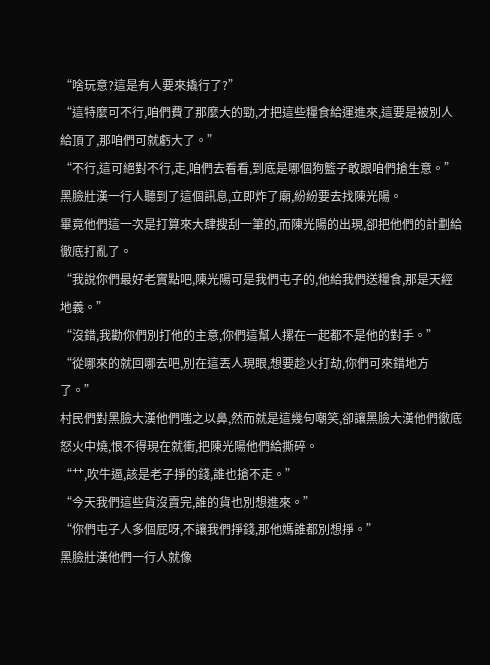“啥玩意?這是有人要來撬行了?”
“這特麼可不行,咱們費了那麼大的勁,才把這些糧食給運進來,這要是被別人給頂了,那咱們可就虧大了。”
“不行,這可絕對不行,走,咱們去看看,到底是哪個狗籃子敢跟咱們搶生意。”
黑臉壯漢一行人聽到了這個訊息,立即炸了廟,紛紛要去找陳光陽。
畢竟他們這一次是打算來大肆搜刮一筆的,而陳光陽的出現,卻把他們的計劃給徹底打亂了。
“我說你們最好老實點吧,陳光陽可是我們屯子的,他給我們送糧食,那是天經地義。”
“沒錯,我勸你們別打他的主意,你們這幫人摞在一起都不是他的對手。”
“從哪來的就回哪去吧,別在這丟人現眼,想要趁火打劫,你們可來錯地方了。”
村民們對黑臉大漢他們嗤之以鼻,然而就是這幾句嘲笑,卻讓黑臉大漢他們徹底怒火中燒,恨不得現在就衝,把陳光陽他們給撕碎。
“艹,吹牛逼,該是老子掙的錢,誰也搶不走。”
“今天我們這些貨沒賣完,誰的貨也別想進來。”
“你們屯子人多個屁呀,不讓我們掙錢,那他媽誰都別想掙。”
黑臉壯漢他們一行人就像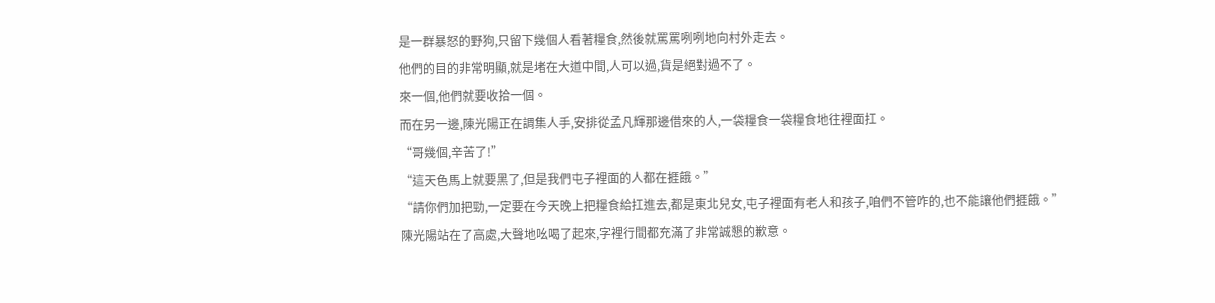是一群暴怒的野狗,只留下幾個人看著糧食,然後就罵罵咧咧地向村外走去。
他們的目的非常明顯,就是堵在大道中間,人可以過,貨是絕對過不了。
來一個,他們就要收拾一個。
而在另一邊,陳光陽正在調集人手,安排從孟凡輝那邊借來的人,一袋糧食一袋糧食地往裡面扛。
“哥幾個,辛苦了!”
“這天色馬上就要黑了,但是我們屯子裡面的人都在捱餓。”
“請你們加把勁,一定要在今天晚上把糧食給扛進去,都是東北兒女,屯子裡面有老人和孩子,咱們不管咋的,也不能讓他們捱餓。”
陳光陽站在了高處,大聲地吆喝了起來,字裡行間都充滿了非常誠懇的歉意。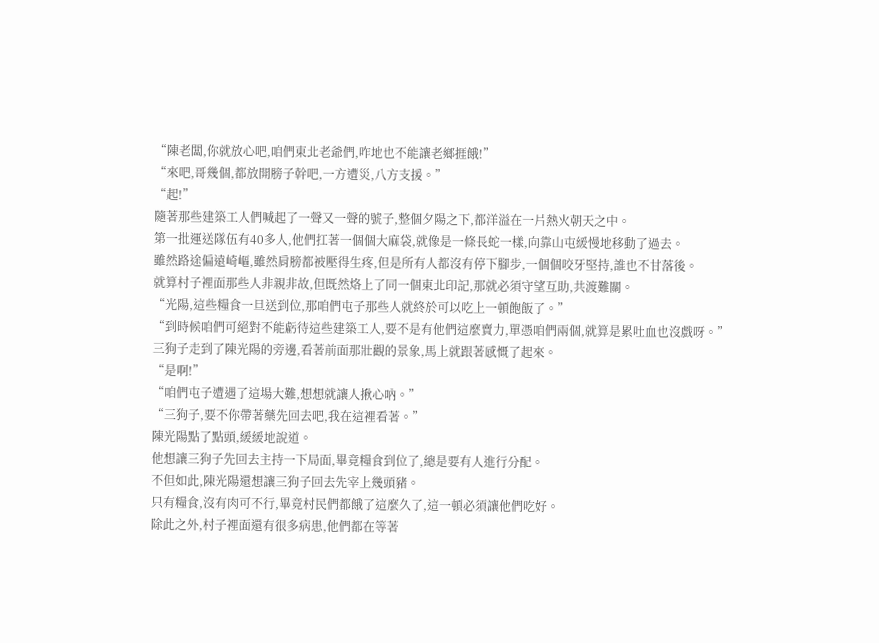“陳老闆,你就放心吧,咱們東北老爺們,咋地也不能讓老鄉捱餓!”
“來吧,哥幾個,都放開膀子幹吧,一方遭災,八方支援。”
“起!”
隨著那些建築工人們喊起了一聲又一聲的號子,整個夕陽之下,都洋溢在一片熱火朝天之中。
第一批運送隊伍有40多人,他們扛著一個個大麻袋,就像是一條長蛇一樣,向靠山屯緩慢地移動了過去。
雖然路途偏遠崎嶇,雖然肩膀都被壓得生疼,但是所有人都沒有停下腳步,一個個咬牙堅持,誰也不甘落後。
就算村子裡面那些人非親非故,但既然烙上了同一個東北印記,那就必須守望互助,共渡難關。
“光陽,這些糧食一旦送到位,那咱們屯子那些人就終於可以吃上一頓飽飯了。”
“到時候咱們可絕對不能虧待這些建築工人,要不是有他們這麼賣力,單憑咱們兩個,就算是累吐血也沒戲呀。”
三狗子走到了陳光陽的旁邊,看著前面那壯觀的景象,馬上就跟著感慨了起來。
“是啊!”
“咱們屯子遭遇了這場大難,想想就讓人揪心吶。”
“三狗子,要不你帶著藥先回去吧,我在這裡看著。”
陳光陽點了點頭,緩緩地說道。
他想讓三狗子先回去主持一下局面,畢竟糧食到位了,總是要有人進行分配。
不但如此,陳光陽還想讓三狗子回去先宰上幾頭豬。
只有糧食,沒有肉可不行,畢竟村民們都餓了這麼久了,這一頓必須讓他們吃好。
除此之外,村子裡面還有很多病患,他們都在等著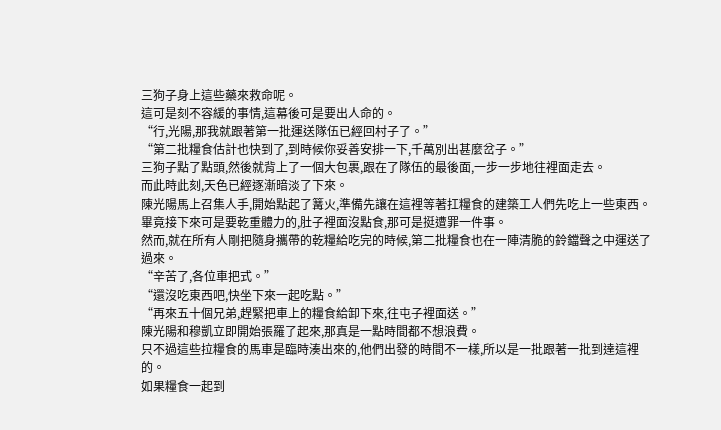三狗子身上這些藥來救命呢。
這可是刻不容緩的事情,這幕後可是要出人命的。
“行,光陽,那我就跟著第一批運送隊伍已經回村子了。”
“第二批糧食估計也快到了,到時候你妥善安排一下,千萬別出甚麼岔子。”
三狗子點了點頭,然後就背上了一個大包裹,跟在了隊伍的最後面,一步一步地往裡面走去。
而此時此刻,天色已經逐漸暗淡了下來。
陳光陽馬上召集人手,開始點起了篝火,準備先讓在這裡等著扛糧食的建築工人們先吃上一些東西。
畢竟接下來可是要乾重體力的,肚子裡面沒點食,那可是挺遭罪一件事。
然而,就在所有人剛把隨身攜帶的乾糧給吃完的時候,第二批糧食也在一陣清脆的鈴鐺聲之中運送了過來。
“辛苦了,各位車把式。”
“還沒吃東西吧,快坐下來一起吃點。”
“再來五十個兄弟,趕緊把車上的糧食給卸下來,往屯子裡面送。”
陳光陽和穆凱立即開始張羅了起來,那真是一點時間都不想浪費。
只不過這些拉糧食的馬車是臨時湊出來的,他們出發的時間不一樣,所以是一批跟著一批到達這裡的。
如果糧食一起到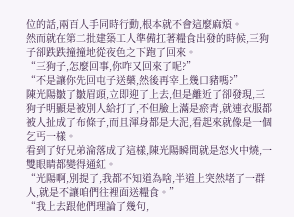位的話,兩百人手同時行動,根本就不會這麼麻煩。
然而就在第二批建築工人準備扛著糧食出發的時候,三狗子卻跌跌撞撞地從夜色之下跑了回來。
“三狗子,怎麼回事,你咋又回來了呢?”
“不是讓你先回屯子送藥,然後再宰上幾口豬嗎?”
陳光陽皺了皺眉頭,立即迎了上去,但是離近了卻發現,三狗子明顯是被別人給打了,不但臉上滿是瘀青,就連衣服都被人扯成了布條子,而且渾身都是大泥,看起來就像是一個乞丐一樣。
看到了好兄弟淪落成了這樣,陳光陽瞬間就是怒火中燒,一雙眼睛都變得通紅。
“光陽啊,別提了,我都不知道為啥,半道上突然堵了一群人,就是不讓咱們往裡面送糧食。”
“我上去跟他們理論了幾句,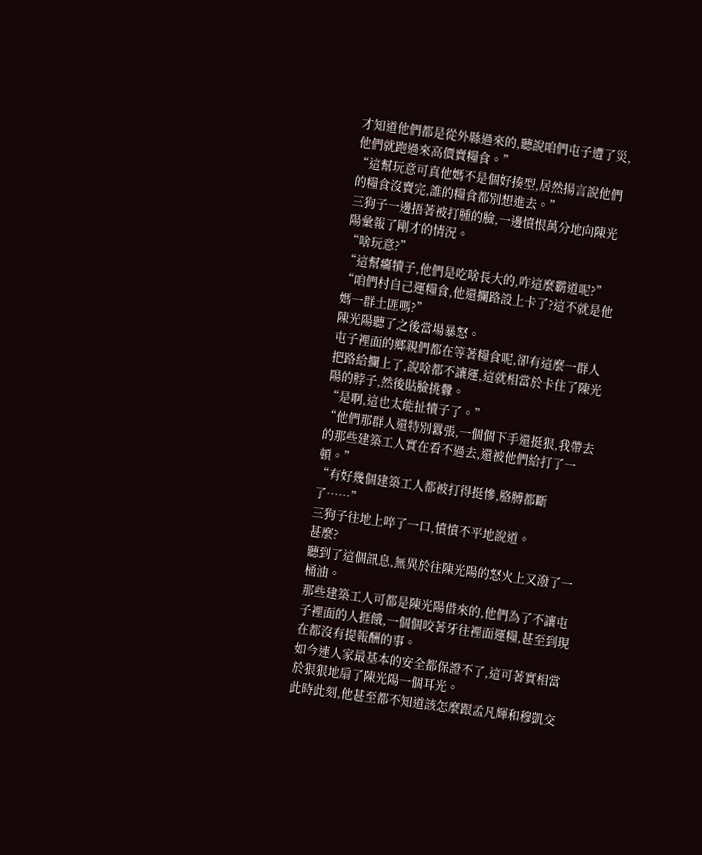才知道他們都是從外縣過來的,聽說咱們屯子遭了災,他們就跑過來高價賣糧食。”
“這幫玩意可真他媽不是個好揍型,居然揚言說他們的糧食沒賣完,誰的糧食都別想進去。”
三狗子一邊捂著被打腫的臉,一邊憤恨萬分地向陳光陽彙報了剛才的情況。
“啥玩意?”
“這幫癟犢子,他們是吃啥長大的,咋這麼霸道呢?”
“咱們村自己運糧食,他還攔路設上卡了?這不就是他媽一群土匪嗎?”
陳光陽聽了之後當場暴怒。
屯子裡面的鄉親們都在等著糧食呢,卻有這麼一群人把路給攔上了,說啥都不讓運,這就相當於卡住了陳光陽的脖子,然後貼臉挑釁。
“是啊,這也太能扯犢子了。”
“他們那群人還特別囂張,一個個下手還挺狠,我帶去的那些建築工人實在看不過去,還被他們給打了一頓。”
“有好幾個建築工人都被打得挺慘,胳膊都斷了……”
三狗子往地上啐了一口,憤憤不平地說道。
甚麼?
聽到了這個訊息,無異於往陳光陽的怒火上又潑了一桶油。
那些建築工人可都是陳光陽借來的,他們為了不讓屯子裡面的人捱餓,一個個咬著牙往裡面運糧,甚至到現在都沒有提報酬的事。
如今連人家最基本的安全都保證不了,這可著實相當於狠狠地扇了陳光陽一個耳光。
此時此刻,他甚至都不知道該怎麼跟孟凡輝和穆凱交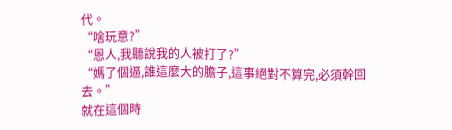代。
“啥玩意?”
“恩人,我聽說我的人被打了?”
“媽了個逼,誰這麼大的膽子,這事絕對不算完,必須幹回去。”
就在這個時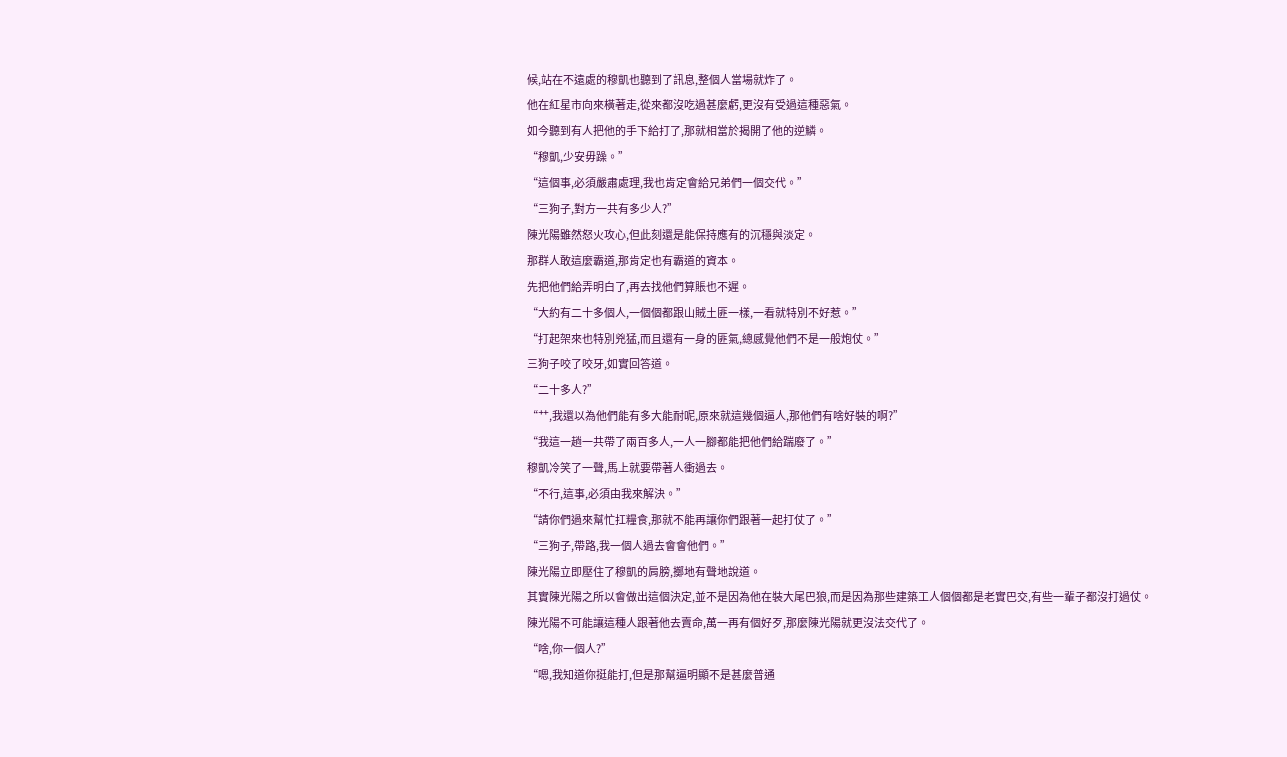候,站在不遠處的穆凱也聽到了訊息,整個人當場就炸了。
他在紅星市向來橫著走,從來都沒吃過甚麼虧,更沒有受過這種惡氣。
如今聽到有人把他的手下給打了,那就相當於揭開了他的逆鱗。
“穆凱,少安毋躁。”
“這個事,必須嚴肅處理,我也肯定會給兄弟們一個交代。”
“三狗子,對方一共有多少人?”
陳光陽雖然怒火攻心,但此刻還是能保持應有的沉穩與淡定。
那群人敢這麼霸道,那肯定也有霸道的資本。
先把他們給弄明白了,再去找他們算賬也不遲。
“大約有二十多個人,一個個都跟山賊土匪一樣,一看就特別不好惹。”
“打起架來也特別兇猛,而且還有一身的匪氣,總感覺他們不是一般炮仗。”
三狗子咬了咬牙,如實回答道。
“二十多人?”
“艹,我還以為他們能有多大能耐呢,原來就這幾個逼人,那他們有啥好裝的啊?”
“我這一趟一共帶了兩百多人,一人一腳都能把他們給踹廢了。”
穆凱冷笑了一聲,馬上就要帶著人衝過去。
“不行,這事,必須由我來解決。”
“請你們過來幫忙扛糧食,那就不能再讓你們跟著一起打仗了。”
“三狗子,帶路,我一個人過去會會他們。”
陳光陽立即壓住了穆凱的肩膀,擲地有聲地說道。
其實陳光陽之所以會做出這個決定,並不是因為他在裝大尾巴狼,而是因為那些建築工人個個都是老實巴交,有些一輩子都沒打過仗。
陳光陽不可能讓這種人跟著他去賣命,萬一再有個好歹,那麼陳光陽就更沒法交代了。
“啥,你一個人?”
“嗯,我知道你挺能打,但是那幫逼明顯不是甚麼普通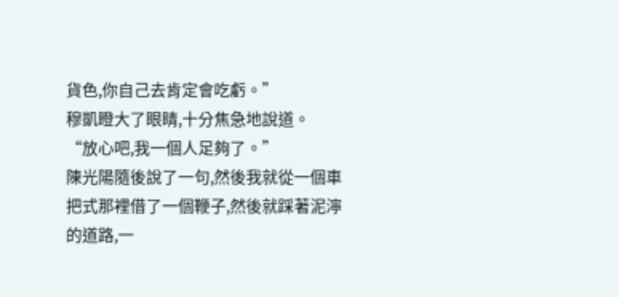貨色,你自己去肯定會吃虧。”
穆凱瞪大了眼睛,十分焦急地說道。
“放心吧,我一個人足夠了。”
陳光陽隨後說了一句,然後我就從一個車把式那裡借了一個鞭子,然後就踩著泥濘的道路,一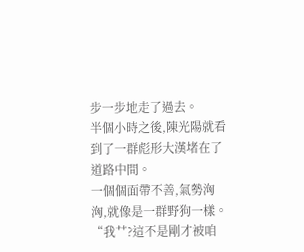步一步地走了過去。
半個小時之後,陳光陽就看到了一群彪形大漢堵在了道路中間。
一個個面帶不善,氣勢洶洶,就像是一群野狗一樣。
“我艹?這不是剛才被咱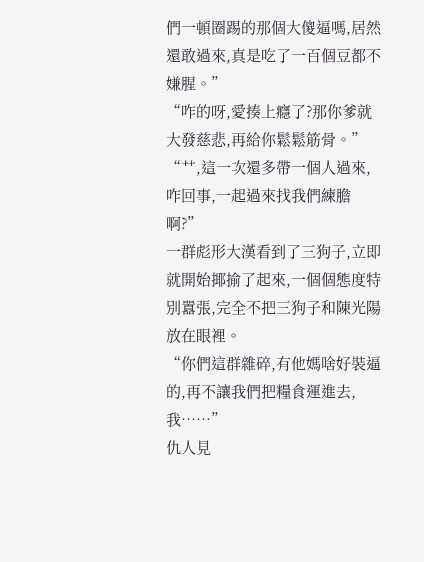們一頓圈踢的那個大傻逼嗎,居然還敢過來,真是吃了一百個豆都不嫌腥。”
“咋的呀,愛揍上癮了?那你爹就大發慈悲,再給你鬆鬆筋骨。”
“艹,這一次還多帶一個人過來,咋回事,一起過來找我們練膽啊?”
一群彪形大漢看到了三狗子,立即就開始揶揄了起來,一個個態度特別囂張,完全不把三狗子和陳光陽放在眼裡。
“你們這群雜碎,有他媽啥好裝逼的,再不讓我們把糧食運進去,我……”
仇人見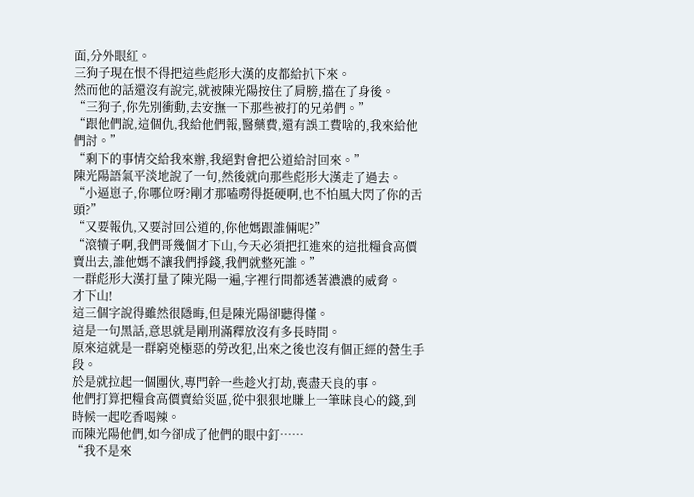面,分外眼紅。
三狗子現在恨不得把這些彪形大漢的皮都給扒下來。
然而他的話還沒有說完,就被陳光陽按住了肩膀,擋在了身後。
“三狗子,你先別衝動,去安撫一下那些被打的兄弟們。”
“跟他們說,這個仇,我給他們報,醫藥費,還有誤工費啥的,我來給他們討。”
“剩下的事情交給我來辦,我絕對會把公道給討回來。”
陳光陽語氣平淡地說了一句,然後就向那些彪形大漢走了過去。
“小逼崽子,你哪位呀?剛才那嗑嘮得挺硬啊,也不怕風大閃了你的舌頭?”
“又要報仇,又要討回公道的,你他媽跟誰倆呢?”
“滾犢子啊,我們哥幾個才下山,今天必須把扛進來的這批糧食高價賣出去,誰他媽不讓我們掙錢,我們就整死誰。”
一群彪形大漢打量了陳光陽一遍,字裡行間都透著濃濃的威脅。
才下山!
這三個字說得雖然很隱晦,但是陳光陽卻聽得懂。
這是一句黑話,意思就是剛刑滿釋放沒有多長時間。
原來這就是一群窮兇極惡的勞改犯,出來之後也沒有個正經的營生手段。
於是就拉起一個團伙,專門幹一些趁火打劫,喪盡天良的事。
他們打算把糧食高價賣給災區,從中狠狠地賺上一筆昧良心的錢,到時候一起吃香喝辣。
而陳光陽他們,如今卻成了他們的眼中釘……
“我不是來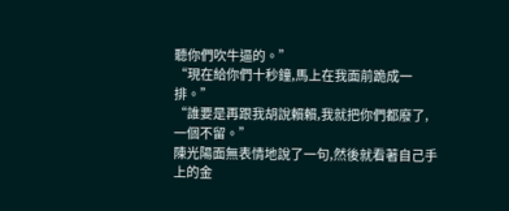聽你們吹牛逼的。”
“現在給你們十秒鐘,馬上在我面前跪成一排。”
“誰要是再跟我胡說賴賴,我就把你們都廢了,一個不留。”
陳光陽面無表情地說了一句,然後就看著自己手上的金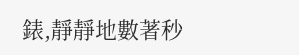錶,靜靜地數著秒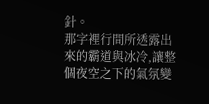針。
那字裡行間所透露出來的霸道與冰冷,讓整個夜空之下的氣氛變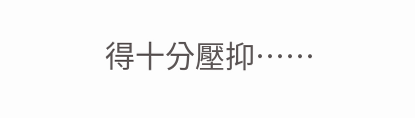得十分壓抑……